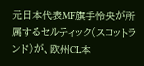元日本代表MF旗手怜央が所属するセルティック(スコットランド)が、欧州CL本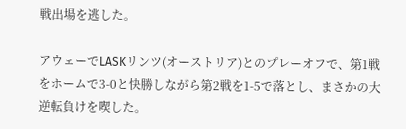戦出場を逃した。

アウェーでLASKリンツ(オーストリア)とのプレーオフで、第1戦をホームで3-0と快勝しながら第2戦を1-5で落とし、まさかの大逆転負けを喫した。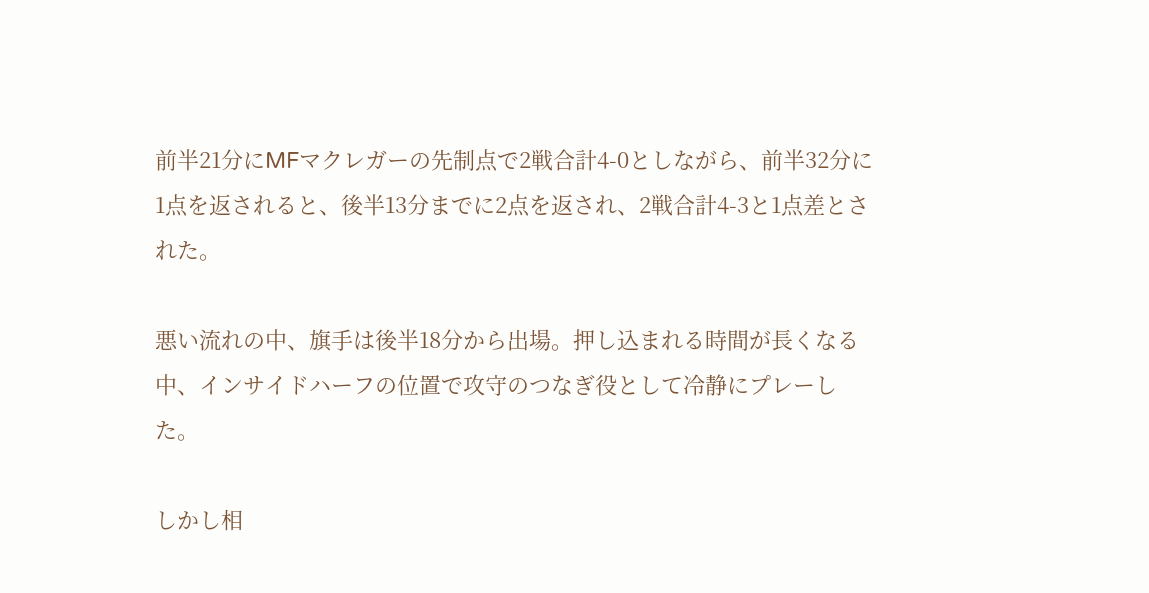前半21分にMFマクレガーの先制点で2戦合計4-0としながら、前半32分に1点を返されると、後半13分までに2点を返され、2戦合計4-3と1点差とされた。

悪い流れの中、旗手は後半18分から出場。押し込まれる時間が長くなる中、インサイドハーフの位置で攻守のつなぎ役として冷静にプレーした。

しかし相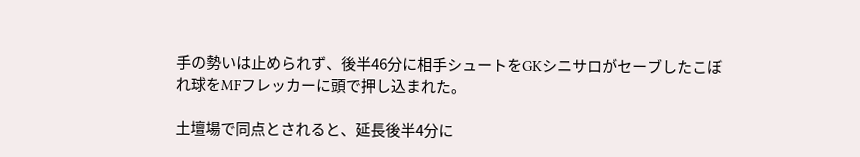手の勢いは止められず、後半46分に相手シュートをGKシニサロがセーブしたこぼれ球をMFフレッカーに頭で押し込まれた。

土壇場で同点とされると、延長後半4分に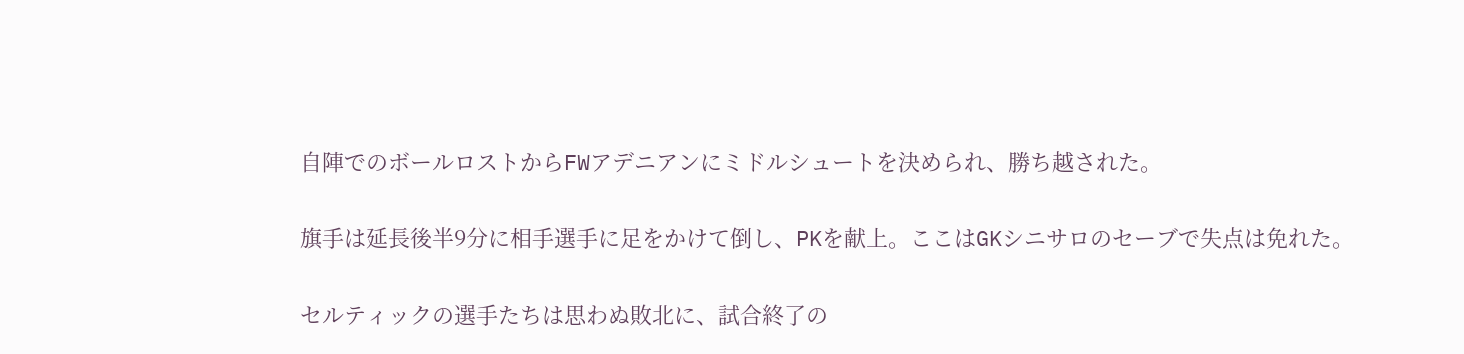自陣でのボールロストからFWアデニアンにミドルシュートを決められ、勝ち越された。

旗手は延長後半9分に相手選手に足をかけて倒し、PKを献上。ここはGKシニサロのセーブで失点は免れた。

セルティックの選手たちは思わぬ敗北に、試合終了の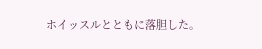ホイッスルとともに落胆した。